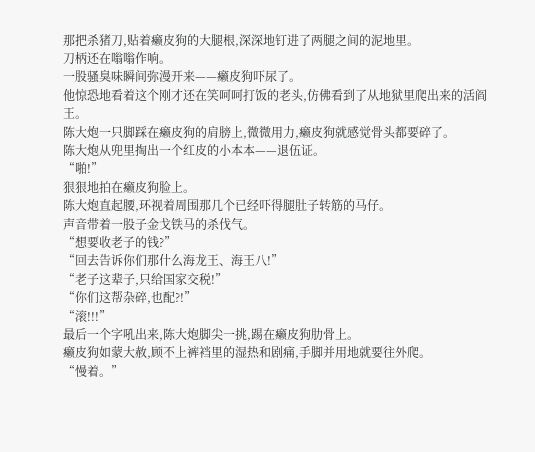那把杀猪刀,贴着癞皮狗的大腿根,深深地钉进了两腿之间的泥地里。
刀柄还在嗡嗡作响。
一股骚臭味瞬间弥漫开来——癞皮狗吓尿了。
他惊恐地看着这个刚才还在笑呵呵打饭的老头,仿佛看到了从地狱里爬出来的活阎王。
陈大炮一只脚踩在癞皮狗的肩膀上,微微用力,癞皮狗就感觉骨头都要碎了。
陈大炮从兜里掏出一个红皮的小本本——退伍证。
“啪!”
狠狠地拍在癞皮狗脸上。
陈大炮直起腰,环视着周围那几个已经吓得腿肚子转筋的马仔。
声音带着一股子金戈铁马的杀伐气。
“想要收老子的钱?”
“回去告诉你们那什么海龙王、海王八!”
“老子这辈子,只给国家交税!”
“你们这帮杂碎,也配?!”
“滚!!!”
最后一个字吼出来,陈大炮脚尖一挑,踢在癞皮狗肋骨上。
癞皮狗如蒙大赦,顾不上裤裆里的湿热和剧痛,手脚并用地就要往外爬。
“慢着。”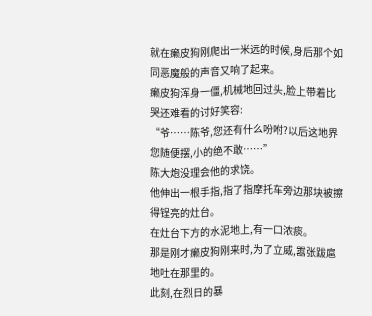就在癞皮狗刚爬出一米远的时候,身后那个如同恶魔般的声音又响了起来。
癞皮狗浑身一僵,机械地回过头,脸上带着比哭还难看的讨好笑容:
“爷……陈爷,您还有什么吩咐?以后这地界您随便摆,小的绝不敢……”
陈大炮没理会他的求饶。
他伸出一根手指,指了指摩托车旁边那块被擦得锃亮的灶台。
在灶台下方的水泥地上,有一口浓痰。
那是刚才癞皮狗刚来时,为了立威,嚣张跋扈地吐在那里的。
此刻,在烈日的暴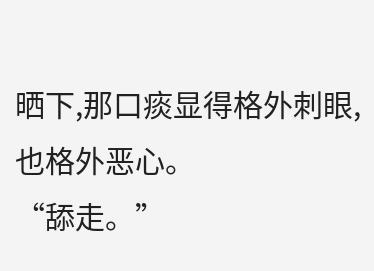晒下,那口痰显得格外刺眼,也格外恶心。
“舔走。”